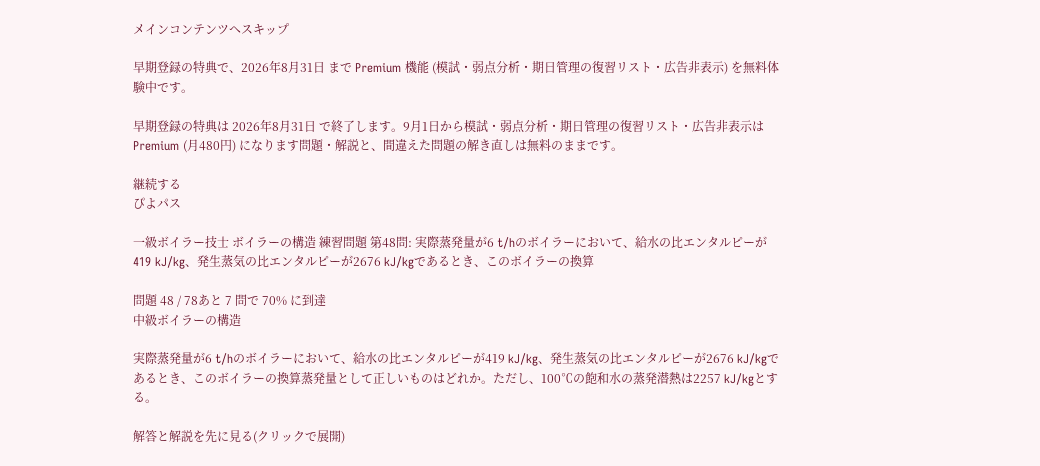メインコンテンツへスキップ

早期登録の特典で、2026年8月31日 まで Premium 機能 (模試・弱点分析・期日管理の復習リスト・広告非表示) を無料体験中です。

早期登録の特典は 2026年8月31日 で終了します。9月1日から模試・弱点分析・期日管理の復習リスト・広告非表示は Premium (月480円) になります問題・解説と、間違えた問題の解き直しは無料のままです。

継続する
ぴよパス

一級ボイラー技士 ボイラーの構造 練習問題 第48問: 実際蒸発量が6 t/hのボイラーにおいて、給水の比エンタルピーが419 kJ/kg、発生蒸気の比エンタルピーが2676 kJ/kgであるとき、このボイラーの換算

問題 48 / 78あと 7 問で 70% に到達
中級ボイラーの構造

実際蒸発量が6 t/hのボイラーにおいて、給水の比エンタルピーが419 kJ/kg、発生蒸気の比エンタルピーが2676 kJ/kgであるとき、このボイラーの換算蒸発量として正しいものはどれか。ただし、100℃の飽和水の蒸発潜熱は2257 kJ/kgとする。

解答と解説を先に見る(クリックで展開)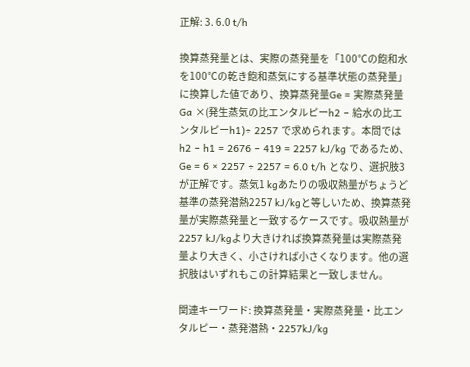正解: 3. 6.0 t/h

換算蒸発量とは、実際の蒸発量を「100℃の飽和水を100℃の乾き飽和蒸気にする基準状態の蒸発量」に換算した値であり、換算蒸発量Ge = 実際蒸発量Ga ×(発生蒸気の比エンタルピーh2 − 給水の比エンタルピーh1)÷ 2257 で求められます。本問では h2 − h1 = 2676 − 419 = 2257 kJ/kg であるため、Ge = 6 × 2257 ÷ 2257 = 6.0 t/h となり、選択肢3が正解です。蒸気1 kgあたりの吸収熱量がちょうど基準の蒸発潜熱2257 kJ/kgと等しいため、換算蒸発量が実際蒸発量と一致するケースです。吸収熱量が2257 kJ/kgより大きければ換算蒸発量は実際蒸発量より大きく、小さければ小さくなります。他の選択肢はいずれもこの計算結果と一致しません。

関連キーワード: 換算蒸発量・実際蒸発量・比エンタルピー・蒸発潜熱・2257kJ/kg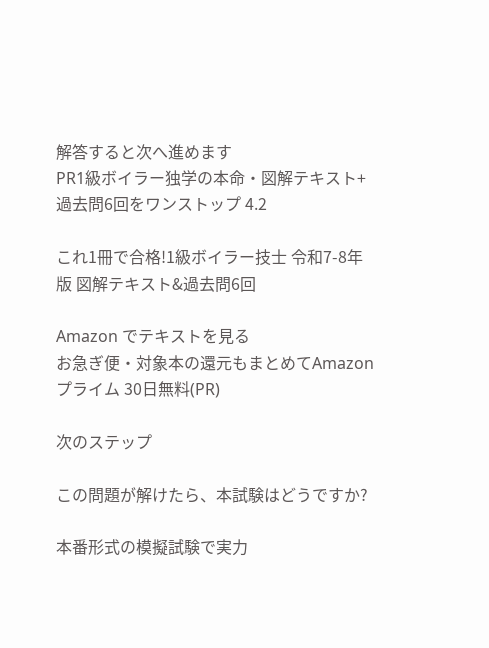解答すると次へ進めます
PR1級ボイラー独学の本命・図解テキスト+過去問6回をワンストップ 4.2

これ1冊で合格!1級ボイラー技士 令和7-8年版 図解テキスト&過去問6回

Amazon でテキストを見る
お急ぎ便・対象本の還元もまとめてAmazonプライム 30日無料(PR)

次のステップ

この問題が解けたら、本試験はどうですか?

本番形式の模擬試験で実力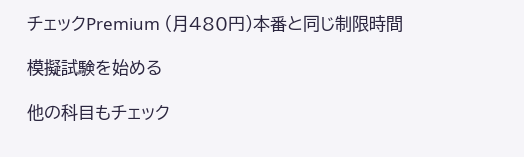チェックPremium (月480円)本番と同じ制限時間

模擬試験を始める

他の科目もチェック